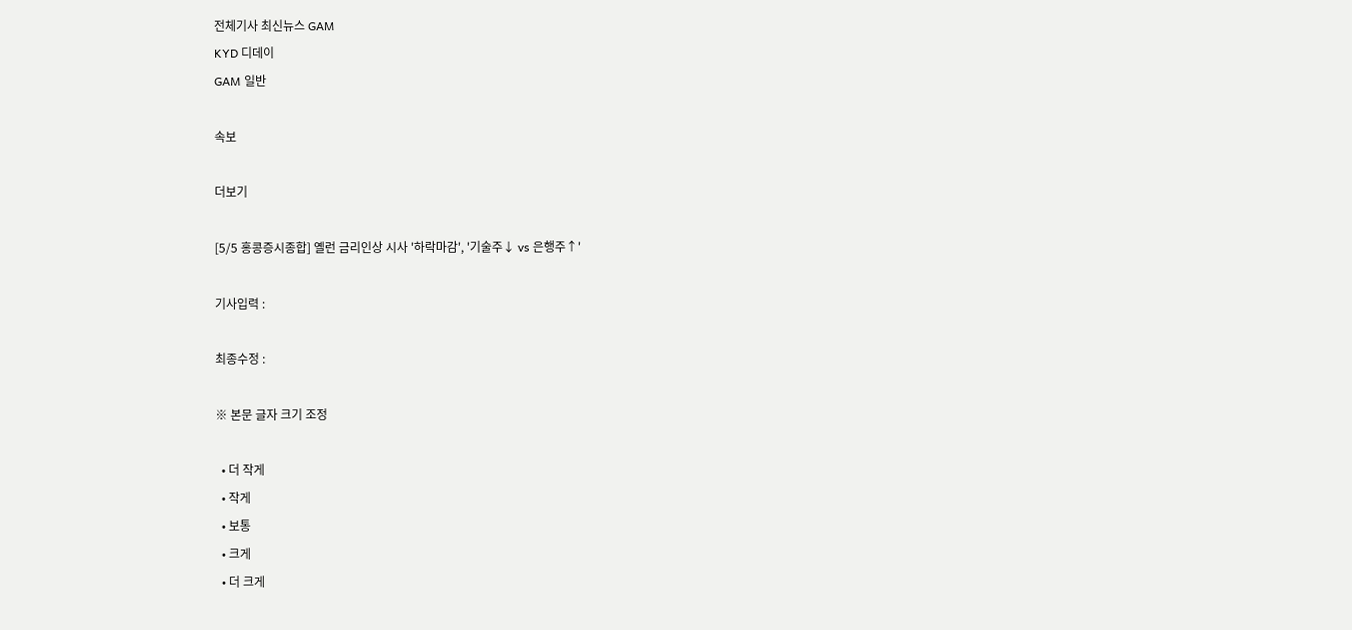전체기사 최신뉴스 GAM
KYD 디데이
GAM 일반

속보

더보기

[5/5 홍콩증시종합] 옐런 금리인상 시사 '하락마감', '기술주↓ vs 은행주↑'

기사입력 :

최종수정 :

※ 본문 글자 크기 조정

  • 더 작게
  • 작게
  • 보통
  • 크게
  • 더 크게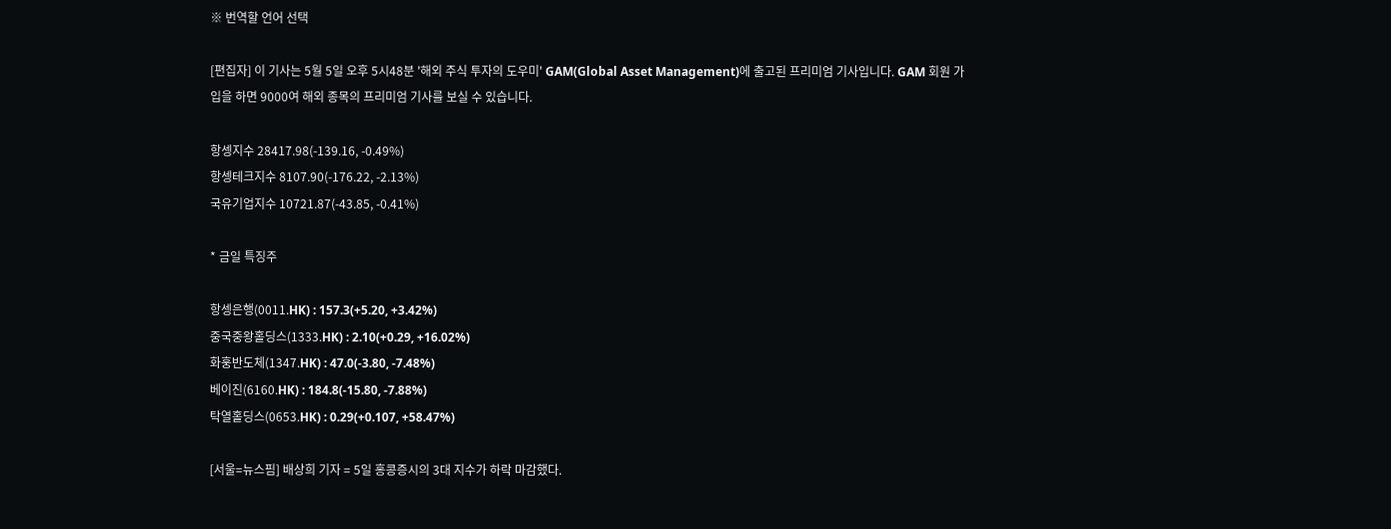※ 번역할 언어 선택

[편집자] 이 기사는 5월 5일 오후 5시48분 '해외 주식 투자의 도우미' GAM(Global Asset Management)에 출고된 프리미엄 기사입니다. GAM 회원 가입을 하면 9000여 해외 종목의 프리미엄 기사를 보실 수 있습니다.

항셍지수 28417.98(-139.16, -0.49%)
항셍테크지수 8107.90(-176.22, -2.13%)
국유기업지수 10721.87(-43.85, -0.41%)

* 금일 특징주

항셍은행(0011.HK) : 157.3(+5.20, +3.42%)
중국중왕홀딩스(1333.HK) : 2.10(+0.29, +16.02%)
화훙반도체(1347.HK) : 47.0(-3.80, -7.48%)
베이진(6160.HK) : 184.8(-15.80, -7.88%)
탁열홀딩스(0653.HK) : 0.29(+0.107, +58.47%)

[서울=뉴스핌] 배상희 기자 = 5일 홍콩증시의 3대 지수가 하락 마감했다.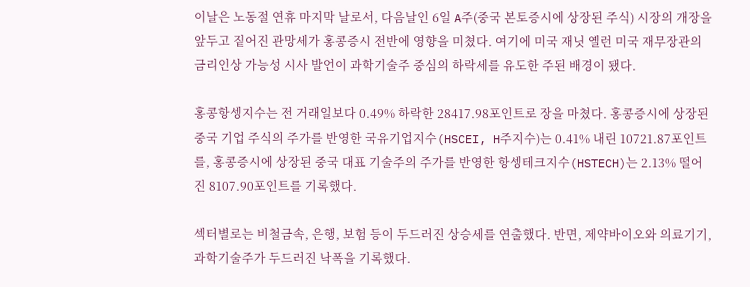이날은 노동절 연휴 마지막 날로서, 다음날인 6일 A주(중국 본토증시에 상장된 주식) 시장의 개장을 앞두고 짙어진 관망세가 홍콩증시 전반에 영향을 미쳤다. 여기에 미국 재닛 옐런 미국 재무장관의 금리인상 가능성 시사 발언이 과학기술주 중심의 하락세를 유도한 주된 배경이 됐다.

홍콩항셍지수는 전 거래일보다 0.49% 하락한 28417.98포인트로 장을 마쳤다. 홍콩증시에 상장된 중국 기업 주식의 주가를 반영한 국유기업지수(HSCEI, H주지수)는 0.41% 내린 10721.87포인트를, 홍콩증시에 상장된 중국 대표 기술주의 주가를 반영한 항셍테크지수(HSTECH)는 2.13% 떨어진 8107.90포인트를 기록했다.

섹터별로는 비철금속, 은행, 보험 등이 두드러진 상승세를 연출했다. 반면, 제약바이오와 의료기기, 과학기술주가 두드러진 낙폭을 기록했다.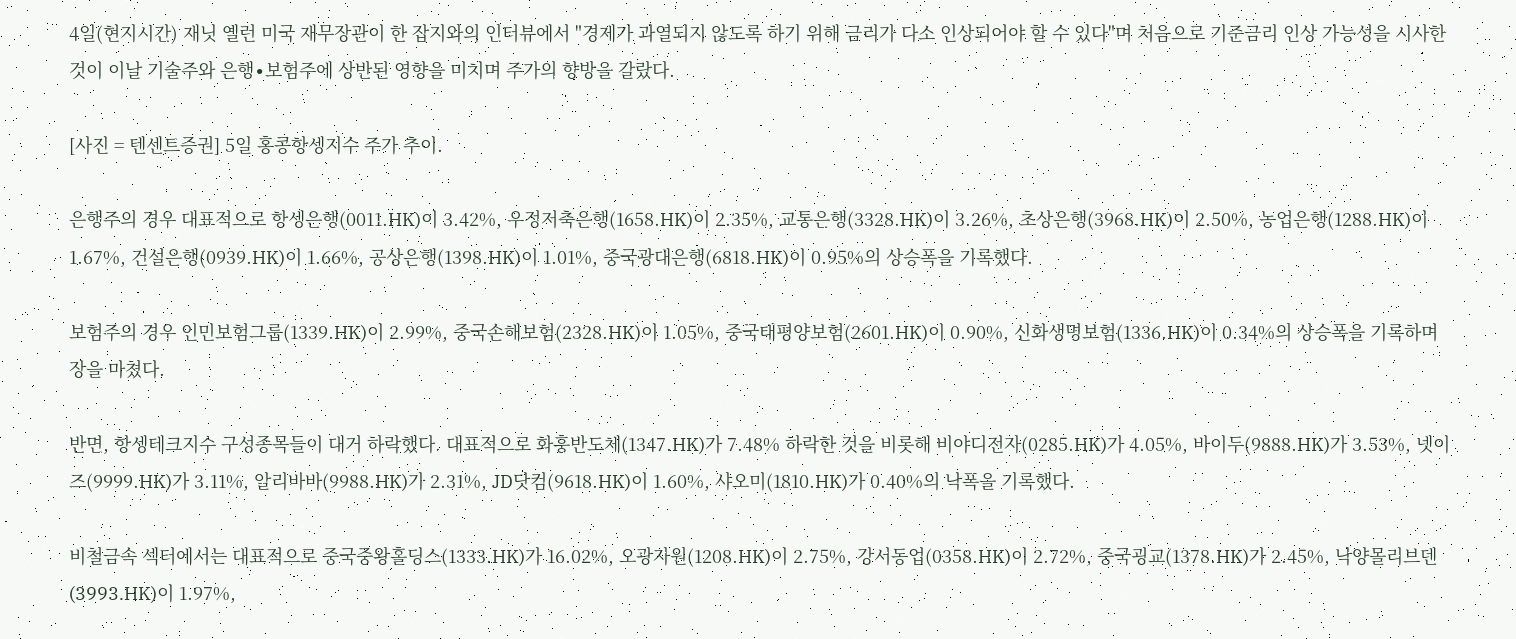4일(현지시간) 재닛 옐런 미국 재무장관이 한 잡지와의 인터뷰에서 "경제가 과열되지 않도록 하기 위해 금리가 다소 인상되어야 할 수 있다"며 처음으로 기준금리 인상 가능성을 시사한 것이 이날 기술주와 은행∙보험주에 상반된 영향을 미치며 주가의 향방을 갈랐다.

[사진 = 텐센트증권] 5일 홍콩항셍지수 주가 추이.

은행주의 경우 대표적으로 항셍은행(0011.HK)이 3.42%, 우정저축은행(1658.HK)이 2.35%, 교통은행(3328.HK)이 3.26%, 초상은행(3968.HK)이 2.50%, 농업은행(1288.HK)이 1.67%, 건설은행(0939.HK)이 1.66%, 공상은행(1398.HK)이 1.01%, 중국광대은행(6818.HK)이 0.95%의 상승폭을 기록했다.

보험주의 경우 인민보험그룹(1339.HK)이 2.99%, 중국손해보험(2328.HK)이 1.05%, 중국태평양보험(2601.HK)이 0.90%, 신화생명보험(1336.HK)이 0.34%의 상승폭을 기록하며 장을 마쳤다.

반면, 항셍테크지수 구성종목들이 대거 하락했다. 대표적으로 화훙반도체(1347.HK)가 7.48% 하락한 것을 비롯해 비야디전자(0285.HK)가 4.05%, 바이두(9888.HK)가 3.53%, 넷이즈(9999.HK)가 3.11%, 알리바바(9988.HK)가 2.31%, JD닷컴(9618.HK)이 1.60%, 샤오미(1810.HK)가 0.40%의 낙폭을 기록했다.

비철금속 섹터에서는 대표적으로 중국중왕홀딩스(1333.HK)가 16.02%, 오광자원(1208.HK)이 2.75%, 강서동업(0358.HK)이 2.72%, 중국굉교(1378.HK)가 2.45%, 낙양몰리브덴(3993.HK)이 1.97%,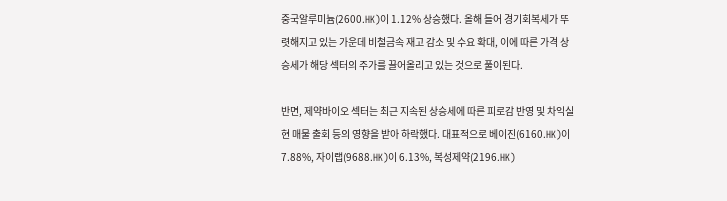중국알루미늄(2600.HK)이 1.12% 상승했다. 올해 들어 경기회복세가 뚜렷해지고 있는 가운데 비철금속 재고 감소 및 수요 확대, 이에 따른 가격 상승세가 해당 섹터의 주가를 끌어올리고 있는 것으로 풀이된다.

반면, 제약바이오 섹터는 최근 지속된 상승세에 따른 피로감 반영 및 차익실현 매물 출회 등의 영향을 받아 하락했다. 대표적으로 베이진(6160.HK)이 7.88%, 자이랩(9688.HK)이 6.13%, 복성제약(2196.HK)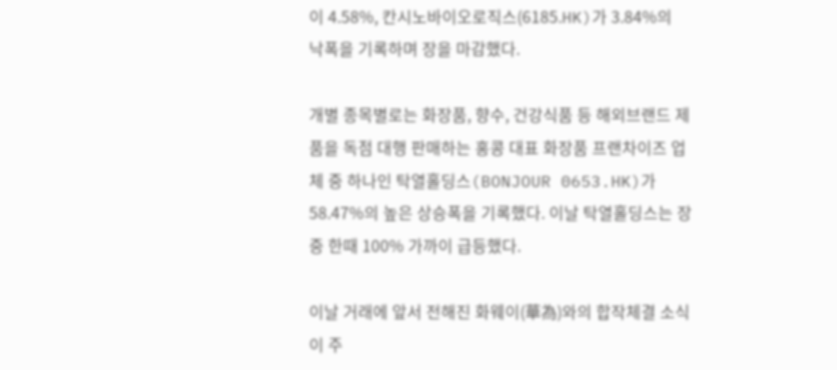이 4.58%, 칸시노바이오로직스(6185.HK)가 3.84%의 낙폭을 기록하며 장을 마감했다.

개별 종목별로는 화장품, 향수, 건강식품 등 해외브랜드 제품을 독점 대행 판매하는 홍콩 대표 화장품 프랜차이즈 업체 중 하나인 탁열홀딩스(BONJOUR 0653.HK)가 58.47%의 높은 상승폭을 기록했다. 이날 탁열홀딩스는 장중 한때 100% 가까이 급등했다.

이날 거래에 앞서 전해진 화웨이(華為)와의 합작체결 소식이 주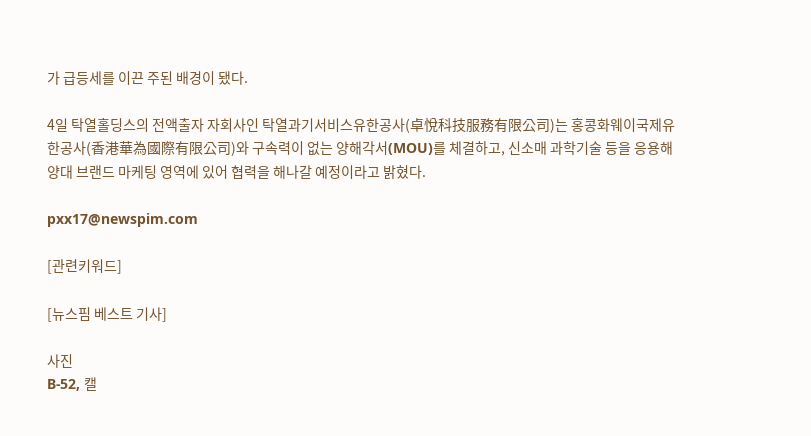가 급등세를 이끈 주된 배경이 됐다.

4일 탁열홀딩스의 전액출자 자회사인 탁열과기서비스유한공사(卓悅科技服務有限公司)는 홍콩화웨이국제유한공사(香港華為國際有限公司)와 구속력이 없는 양해각서(MOU)를 체결하고, 신소매 과학기술 등을 응용해 양대 브랜드 마케팅 영역에 있어 협력을 해나갈 예정이라고 밝혔다.

pxx17@newspim.com

[관련키워드]

[뉴스핌 베스트 기사]

사진
B-52, 캘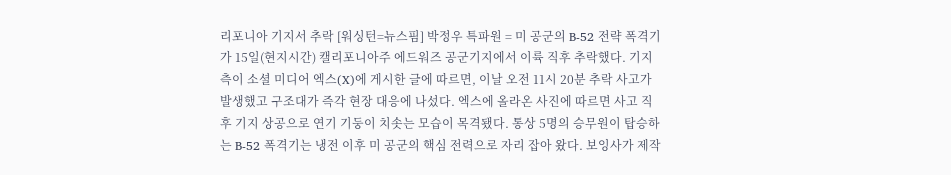리포니아 기지서 추락 [워싱턴=뉴스핌] 박정우 특파원 = 미 공군의 B-52 전략 폭격기가 15일(현지시간) 캘리포니아주 에드워즈 공군기지에서 이륙 직후 추락했다. 기지 측이 소셜 미디어 엑스(X)에 게시한 글에 따르면, 이날 오전 11시 20분 추락 사고가 발생했고 구조대가 즉각 현장 대응에 나섰다. 엑스에 올라온 사진에 따르면 사고 직후 기지 상공으로 연기 기둥이 치솟는 모습이 목격됐다. 통상 5명의 승무원이 탑승하는 B-52 폭격기는 냉전 이후 미 공군의 핵심 전력으로 자리 잡아 왔다. 보잉사가 제작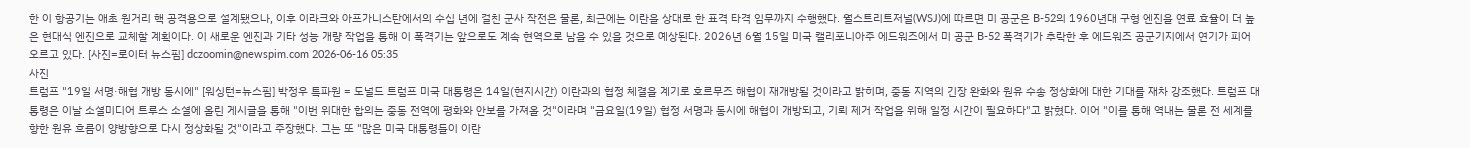한 이 항공기는 애초 원거리 핵 공격용으로 설계됐으나, 이후 이라크와 아프가니스탄에서의 수십 년에 걸친 군사 작전은 물론, 최근에는 이란을 상대로 한 표격 타격 임무까지 수행했다. 월스트리트저널(WSJ)에 따르면 미 공군은 B-52의 1960년대 구형 엔진을 연료 효율이 더 높은 현대식 엔진으로 교체할 계획이다. 이 새로운 엔진과 기타 성능 개량 작업을 통해 이 폭격기는 앞으로도 계속 현역으로 남을 수 있을 것으로 예상된다. 2026년 6월 15일 미국 캘리포니아주 에드워즈에서 미 공군 B-52 폭격기가 추락한 후 에드워즈 공군기지에서 연기가 피어오르고 있다. [사진=로이터 뉴스핌] dczoomin@newspim.com 2026-06-16 05:35
사진
트럼프 "19일 서명·해협 개방 동시에" [워싱턴=뉴스핌] 박정우 특파원 = 도널드 트럼프 미국 대통령은 14일(현지시간) 이란과의 협정 체결을 계기로 호르무즈 해협이 재개방될 것이라고 밝히며, 중동 지역의 긴장 완화와 원유 수송 정상화에 대한 기대를 재차 강조했다. 트럼프 대통령은 이날 소셜미디어 트루스 소셜에 올린 게시글을 통해 "이번 위대한 합의는 중동 전역에 평화와 안보를 가져올 것"이라며 "금요일(19일) 협정 서명과 동시에 해협이 개방되고, 기뢰 제거 작업을 위해 일정 시간이 필요하다"고 밝혔다. 이어 "이를 통해 역내는 물론 전 세계를 향한 원유 흐름이 양방향으로 다시 정상화될 것"이라고 주장했다. 그는 또 "많은 미국 대통령들이 이란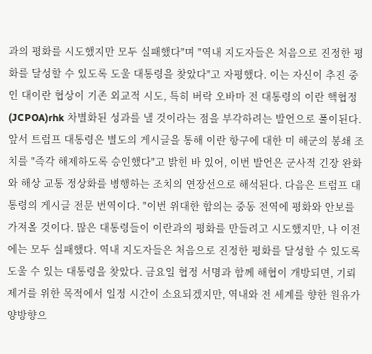과의 평화를 시도했지만 모두 실패했다"며 "역내 지도자들은 처음으로 진정한 평화를 달성할 수 있도록 도울 대통령을 찾았다"고 자평했다. 이는 자신이 추진 중인 대이란 협상이 기존 외교적 시도, 특히 버락 오바마 전 대통령의 이란 핵협정(JCPOA)rhk 차별화된 성과를 낼 것이라는 점을 부각하려는 발언으로 풀이된다. 앞서 트럼프 대통령은 별도의 게시글을 통해 이란 항구에 대한 미 해군의 봉쇄 조치를 "즉각 해제하도록 승인했다"고 밝힌 바 있어, 이번 발언은 군사적 긴장 완화와 해상 교통 정상화를 병행하는 조치의 연장선으로 해석된다. 다음은 트럼프 대통령의 게시글 전문 번역이다. "이번 위대한 합의는 중동 전역에 평화와 안보를 가져올 것이다. 많은 대통령들이 이란과의 평화를 만들려고 시도했지만, 나 이전에는 모두 실패했다. 역내 지도자들은 처음으로 진정한 평화를 달성할 수 있도록 도울 수 있는 대통령을 찾았다. 금요일 협정 서명과 함께 해협이 개방되면, 기뢰 제거를 위한 목적에서 일정 시간이 소요되겠지만, 역내와 전 세계를 향한 원유가 양방향으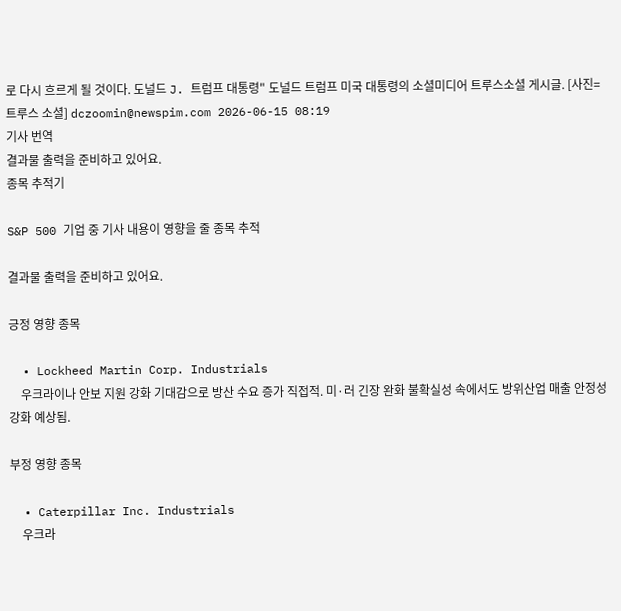로 다시 흐르게 될 것이다. 도널드 J. 트럼프 대통령" 도널드 트럼프 미국 대통령의 소셜미디어 트루스소셜 게시글. [사진=트루스 소셜] dczoomin@newspim.com 2026-06-15 08:19
기사 번역
결과물 출력을 준비하고 있어요.
종목 추적기

S&P 500 기업 중 기사 내용이 영향을 줄 종목 추적

결과물 출력을 준비하고 있어요.

긍정 영향 종목

  • Lockheed Martin Corp. Industrials
    우크라이나 안보 지원 강화 기대감으로 방산 수요 증가 직접적. 미·러 긴장 완화 불확실성 속에서도 방위산업 매출 안정성 강화 예상됨.

부정 영향 종목

  • Caterpillar Inc. Industrials
    우크라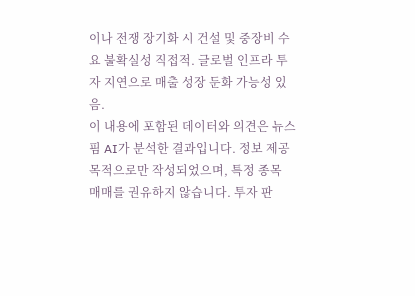이나 전쟁 장기화 시 건설 및 중장비 수요 불확실성 직접적. 글로벌 인프라 투자 지연으로 매출 성장 둔화 가능성 있음.
이 내용에 포함된 데이터와 의견은 뉴스핌 AI가 분석한 결과입니다. 정보 제공 목적으로만 작성되었으며, 특정 종목 매매를 권유하지 않습니다. 투자 판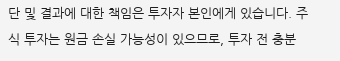단 및 결과에 대한 책임은 투자자 본인에게 있습니다. 주식 투자는 원금 손실 가능성이 있으므로, 투자 전 충분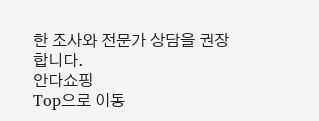한 조사와 전문가 상담을 권장합니다.
안다쇼핑
Top으로 이동